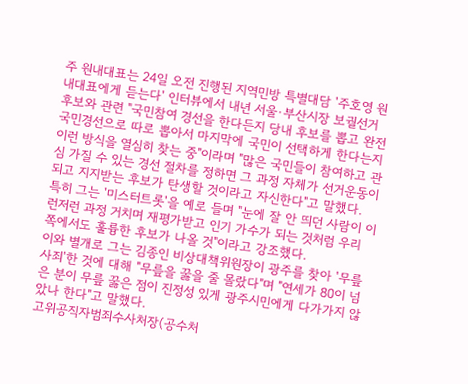주 원내대표는 24일 오전 진행된 지역민방 특별대담 '주호영 원내대표에게 듣는다' 인터뷰에서 내년 서울·부산시장 보궐선거 후보와 관련 "국민참여 경선을 한다든지 당내 후보를 뽑고 완전 국민경선으로 따로 뽑아서 마지막에 국민이 선택하게 한다는지 이런 방식을 열심히 찾는 중"이라며 "많은 국민들이 참여하고 관심 가질 수 있는 경선 절차를 정하면 그 과정 자체가 선거운동이 되고 지지받는 후보가 탄생할 것이라고 자신한다"고 말했다.
특히 그는 '미스터트롯'을 예로 들며 "눈에 잘 안 띄던 사람이 이런저런 과정 거치며 재평가받고 인기 가수가 되는 것처럼 우리 쪽에서도 훌륭한 후보가 나올 것"이라고 강조했다.
이와 별개로 그는 김종인 비상대책위원장이 광주를 찾아 '무릎 사죄'한 것에 대해 "무릎을 꿇을 줄 몰랐다"며 "연세가 80이 넘은 분이 무릎 꿇은 점이 진정성 있게 광주시민에게 다가가지 않았나 한다"고 말했다.
고위공직자범죄수사처장(공수처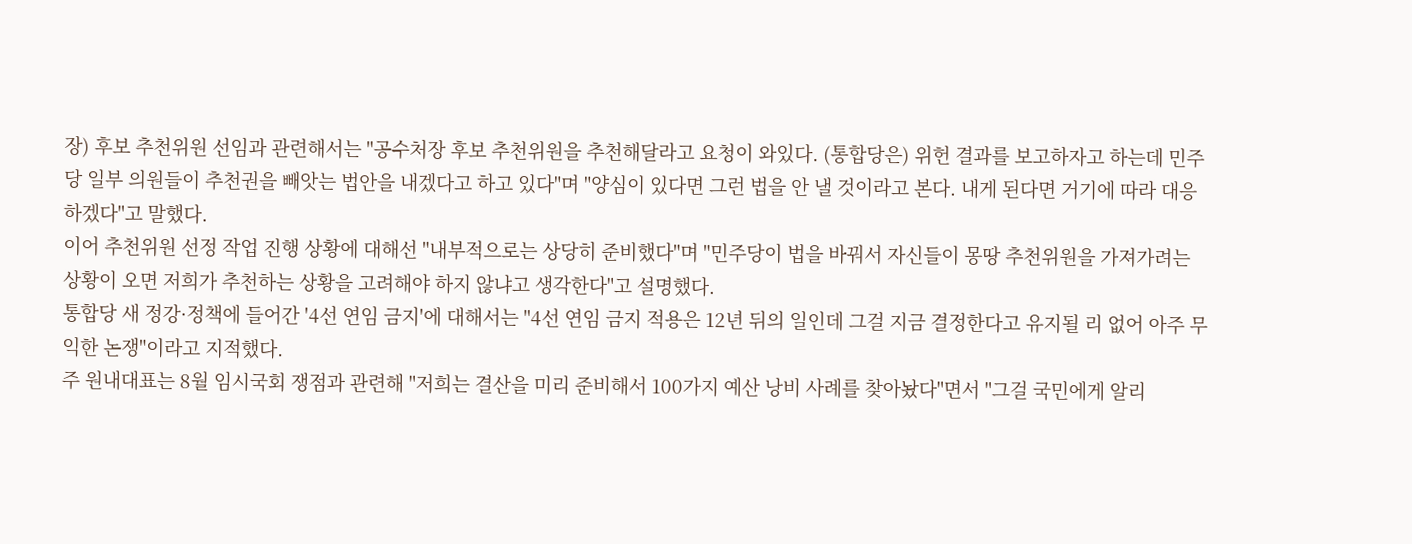장) 후보 추천위원 선임과 관련해서는 "공수처장 후보 추천위원을 추천해달라고 요청이 와있다. (통합당은) 위헌 결과를 보고하자고 하는데 민주당 일부 의원들이 추천권을 빼앗는 법안을 내겠다고 하고 있다"며 "양심이 있다면 그런 법을 안 낼 것이라고 본다. 내게 된다면 거기에 따라 대응하겠다"고 말했다.
이어 추천위원 선정 작업 진행 상황에 대해선 "내부적으로는 상당히 준비했다"며 "민주당이 법을 바꿔서 자신들이 몽땅 추천위원을 가져가려는 상황이 오면 저희가 추천하는 상황을 고려해야 하지 않냐고 생각한다"고 설명했다.
통합당 새 정강·정책에 들어간 '4선 연임 금지'에 대해서는 "4선 연임 금지 적용은 12년 뒤의 일인데 그걸 지금 결정한다고 유지될 리 없어 아주 무익한 논쟁"이라고 지적했다.
주 원내대표는 8월 임시국회 쟁점과 관련해 "저희는 결산을 미리 준비해서 100가지 예산 낭비 사례를 찾아놨다"면서 "그걸 국민에게 알리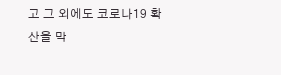고 그 외에도 코로나19 확산을 막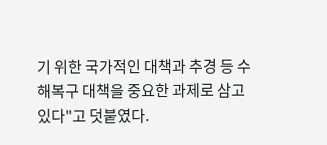기 위한 국가적인 대책과 추경 등 수해복구 대책을 중요한 과제로 삼고 있다"고 덧붙였다.